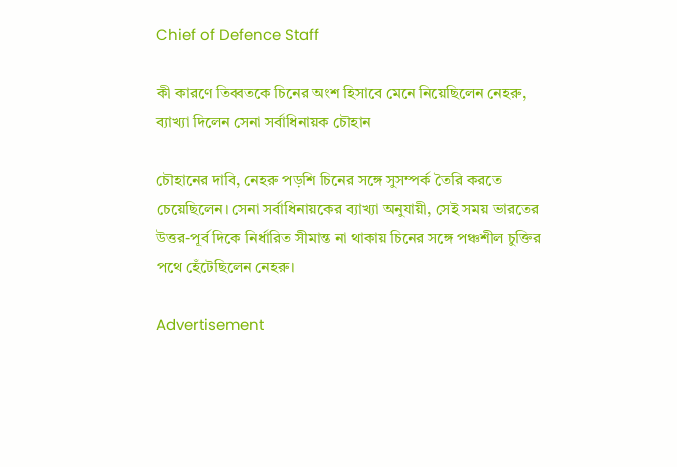Chief of Defence Staff

কী কারণে তিব্বতকে চিনের অংশ হিসাবে মেনে নিয়েছিলেন নেহরু, ব্যাখ্যা দিলেন সেনা সর্বাধিনায়ক চৌহান

চৌহানের দাবি, নেহরু পড়শি চিনের সঙ্গে সুসম্পর্ক তৈরি করতে চেয়েছিলেন। সেনা সর্বাধিনায়কের ব্যাখ্যা অনুযায়ী, সেই সময় ভারতের উত্তর-পূর্ব দিকে নির্ধারিত সীমান্ত না থাকায় চিনের সঙ্গে পঞ্চশীল চুক্তির পথে হেঁটেছিলেন নেহরু।

Advertisement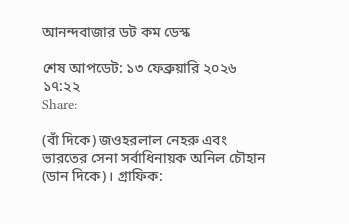আনন্দবাজার ডট কম ডেস্ক

শেষ আপডেট: ১৩ ফেব্রুয়ারি ২০২৬ ১৭:২২
Share:

(বাঁ দিকে) জওহরলাল নেহরু এবং ভারতের সেনা সর্বাধিনায়ক অনিল চৌহান (ডান দিকে)। গ্রাফিক: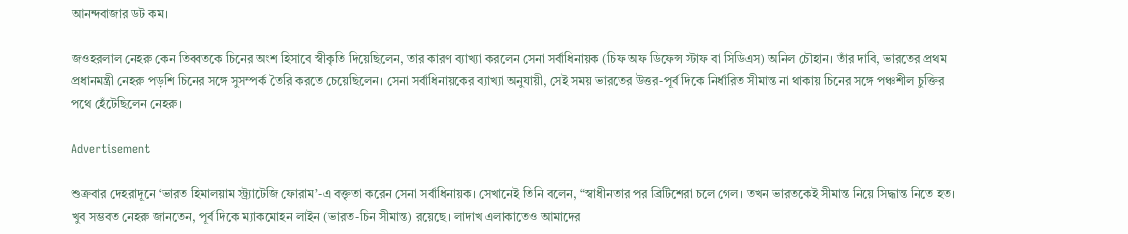আনন্দবাজার ডট কম।

জওহরলাল নেহরু কেন তিব্বতকে চিনের অংশ হিসাবে স্বীকৃতি দিয়েছিলেন, তার কারণ ব্যাখ্যা করলেন সেনা সর্বাধিনায়ক (চিফ অফ ডিফেন্স স্টাফ বা সিডিএস) অনিল চৌহান। তাঁর দাবি, ভারতের প্রথম প্রধানমন্ত্রী নেহরু পড়শি চিনের সঙ্গে সুসম্পর্ক তৈরি করতে চেয়েছিলেন। সেনা সর্বাধিনায়কের ব্যাখ্যা অনুযায়ী, সেই সময় ভারতের উত্তর-পূর্ব দিকে নির্ধারিত সীমান্ত না থাকায় চিনের সঙ্গে পঞ্চশীল চুক্তির পথে হেঁটেছিলেন নেহরু।

Advertisement

শুক্রবার দেহরাদূনে ‘ভারত হিমালয়াম স্ট্র্যাটেজি ফোরাম’-এ বক্তৃতা করেন সেনা সর্বাধিনায়ক। সেখানেই তিনি বলেন, “স্বাধীনতার পর ব্রিটিশেরা চলে গেল। তখন ভারতকেই সীমান্ত নিয়ে সিদ্ধান্ত নিতে হত। খুব সম্ভবত নেহরু জানতেন, পূর্ব দিকে ম্যাকমোহন লাইন (ভারত-চিন সীমান্ত) রয়েছে। লাদাখ এলাকাতেও আমাদের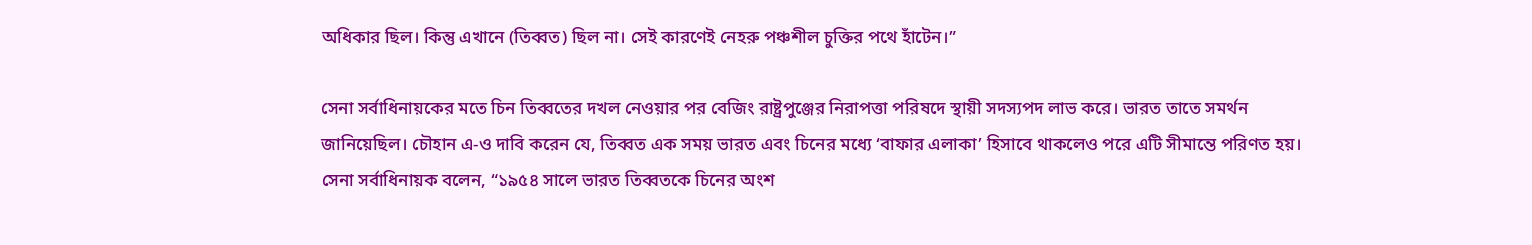অধিকার ছিল। কিন্তু এখানে (তিব্বত) ছিল না। সেই কারণেই নেহরু পঞ্চশীল চুক্তির পথে হাঁটেন।”

সেনা সর্বাধিনায়কের মতে চিন তিব্বতের দখল নেওয়ার পর বেজিং রাষ্ট্রপুঞ্জের নিরাপত্তা পরিষদে স্থায়ী সদস্যপদ লাভ করে। ভারত তাতে সমর্থন জানিয়েছিল। চৌহান এ-ও দাবি করেন যে, তিব্বত এক সময় ভারত এবং চিনের মধ্যে ‘বাফার এলাকা’ হিসাবে থাকলেও পরে এটি সীমান্তে পরিণত হয়। সেনা সর্বাধিনায়ক বলেন, “১৯৫৪ সালে ভারত তিব্বতকে চিনের অংশ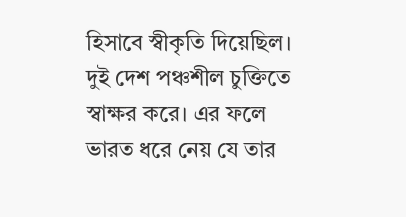হিসাবে স্বীকৃতি দিয়েছিল। দুই দেশ পঞ্চশীল চুক্তিতে স্বাক্ষর করে। এর ফলে ভারত ধরে নেয় যে তার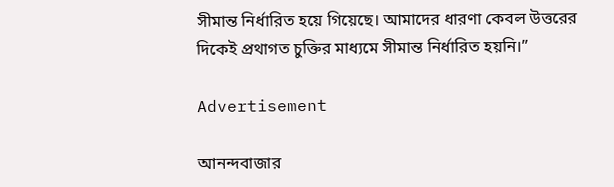সীমান্ত নির্ধারিত হয়ে গিয়েছে। আমাদের ধারণা কেবল উত্তরের দিকেই প্রথাগত চুক্তির মাধ্যমে সীমান্ত নির্ধারিত হয়নি।”

Advertisement

আনন্দবাজার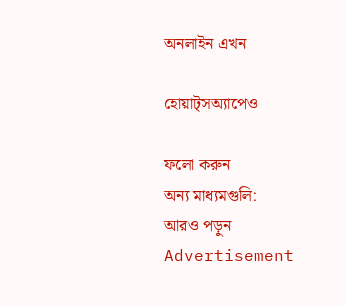অনলাইন এখন

হোয়াট্‌সঅ্যাপেও

ফলো করুন
অন্য মাধ্যমগুলি:
আরও পড়ুন
Advertisement